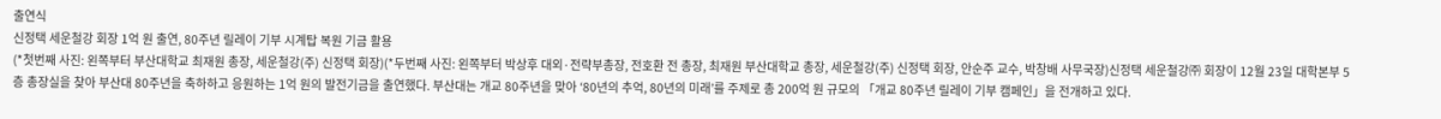출연식
신정택 세운철강 회장 1억 원 출연, 80주년 릴레이 기부 시계탑 복원 기금 활용
(*첫번째 사진: 왼쪽부터 부산대학교 최재원 총장, 세운철강(주) 신정택 회장)(*두번째 사진: 왼쪽부터 박상후 대외·전략부총장, 전호환 전 총장, 최재원 부산대학교 총장, 세운철강(주) 신정택 회장, 안순주 교수, 박창배 사무국장)신정택 세운철강㈜ 회장이 12월 23일 대학본부 5층 총장실을 찾아 부산대 80주년을 축하하고 응원하는 1억 원의 발전기금을 출연했다. 부산대는 개교 80주년을 맞아 ‘80년의 추억, 80년의 미래’를 주제로 총 200억 원 규모의 「개교 80주년 릴레이 기부 캠페인」을 전개하고 있다.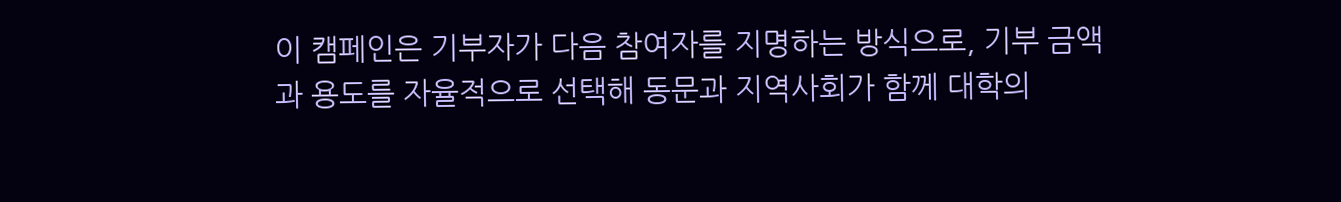이 캠페인은 기부자가 다음 참여자를 지명하는 방식으로, 기부 금액과 용도를 자율적으로 선택해 동문과 지역사회가 함께 대학의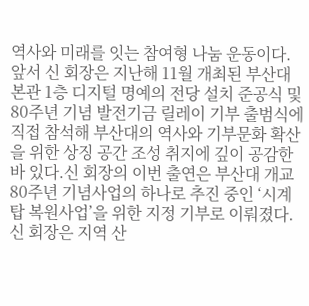역사와 미래를 잇는 참여형 나눔 운동이다.앞서 신 회장은 지난해 11월 개최된 부산대 본관 1층 디지털 명예의 전당 설치 준공식 및 80주년 기념 발전기금 릴레이 기부 출범식에 직접 참석해 부산대의 역사와 기부문화 확산을 위한 상징 공간 조성 취지에 깊이 공감한 바 있다.신 회장의 이번 출연은 부산대 개교 80주년 기념사업의 하나로 추진 중인 ‘시계탑 복원사업’을 위한 지정 기부로 이뤄졌다.신 회장은 지역 산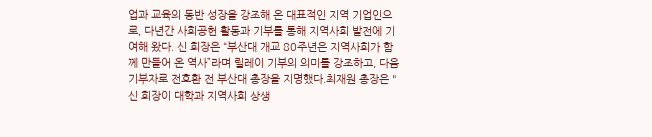업과 교육의 동반 성장을 강조해 온 대표적인 지역 기업인으로, 다년간 사회공헌 활동과 기부를 통해 지역사회 발전에 기여해 왔다. 신 회장은 “부산대 개교 80주년은 지역사회가 함께 만들어 온 역사”라며 릴레이 기부의 의미를 강조하고, 다음 기부자로 전호환 전 부산대 총장을 지명했다.최재원 총장은 "신 회장이 대학과 지역사회 상생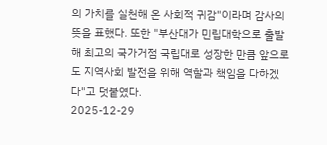의 가치를 실천해 온 사회적 귀감"이라며 감사의 뜻을 표했다. 또한 "부산대가 민립대학으로 출발해 최고의 국가거점 국립대로 성장한 만큼 앞으로도 지역사회 발전을 위해 역할과 책임을 다하겠다"고 덧붙였다.
2025-12-29